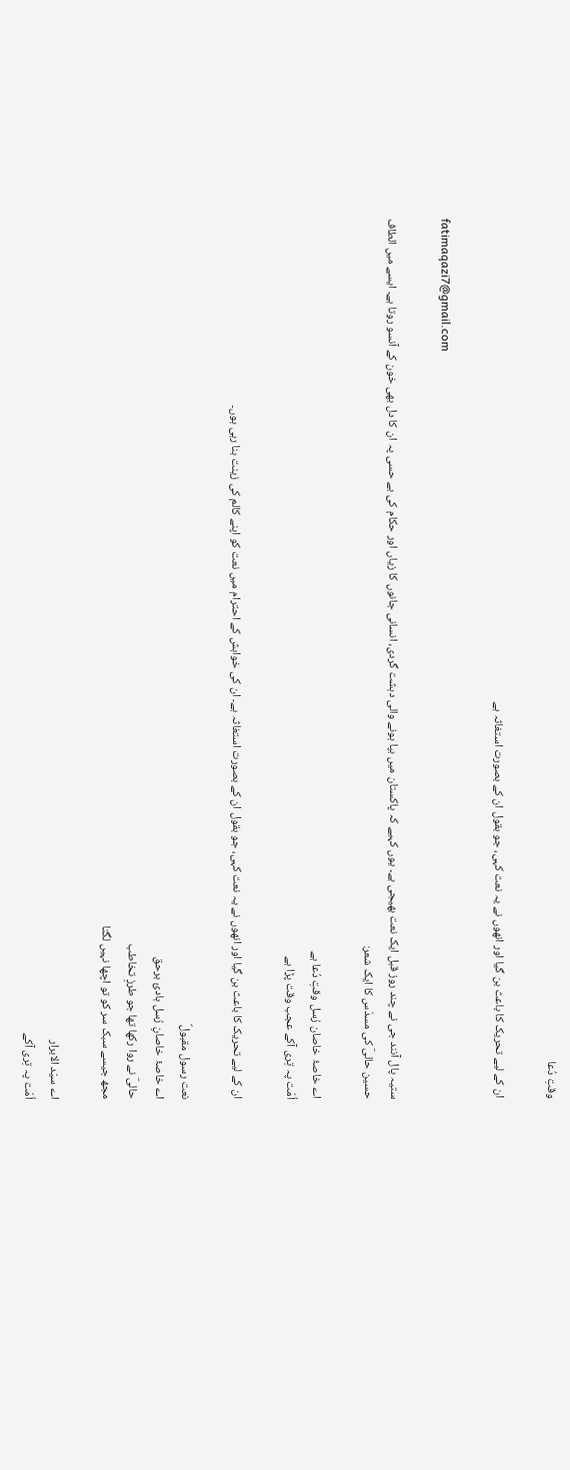وقتِ دُعا

ان کے لیے تحریک کا باعث بن گیا اور انھوں نے یہ نعت کہی، جو بقول ان کے بصورت استغاثہ ہے

fatimaqazi7@gmail.com

ستیہ پال آنند جی نے چند روز قبل ایک نعت بھیجی ہے۔ یوں کہیے کہ پاکستان میں بپا ہونے والی دہشت گردی، انسانی جانوں کا زیاں اور حکام کی بے حسی پہ ان کا دل بھی خون کے آنسو روتا ہے۔ ایسے میں الطاف حسین حالیؔ کی مسدّس کا ایک شعر:

اے خاصۂ خاصان رُسل وقتِ دُعا ہے
اُمّت پہ تِری آکے عجب وقت پڑا ہے

ان کے لیے تحریک کا باعث بن گیا اور انھوں نے یہ نعت کہی، جو بقول ان کے بصورت استغاثہ ہے۔ ان کی خواہش کے احترام میں نعت کو اپنے کالم کی زینت بنا رہی ہوں۔

نعت رسول مقبولؐ
اے خاصۂ خاصانِ رُسل ہادیٔ برحق
حالیؔ نے روا رکھا تھا جو طرزِ تخاطب
مجھ جیسے سبک سر کو تو اچھا نہیں لگتا

اے سیّد الابرار
اُمّت پہ تِری آکے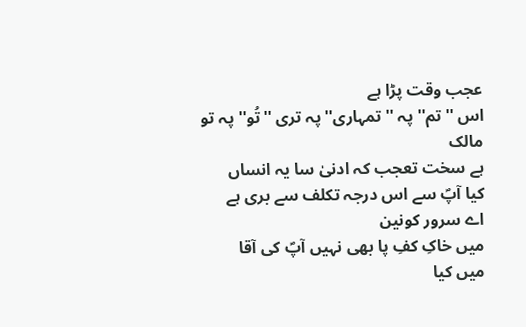عجب وقت پڑا ہے
اس ''تم'' پہ ''تمہاری'' پہ تری ''تُو'' پہ تو مالک
ہے سخت تعجب کہ ادنیٰ سا یہ انساں
کیا آپؐ سے اس درجہ تکلف سے بری ہے
اے سرور کونین
میں خاکِ کفِ پا بھی نہیں آپؐ کی آقا
میں کیا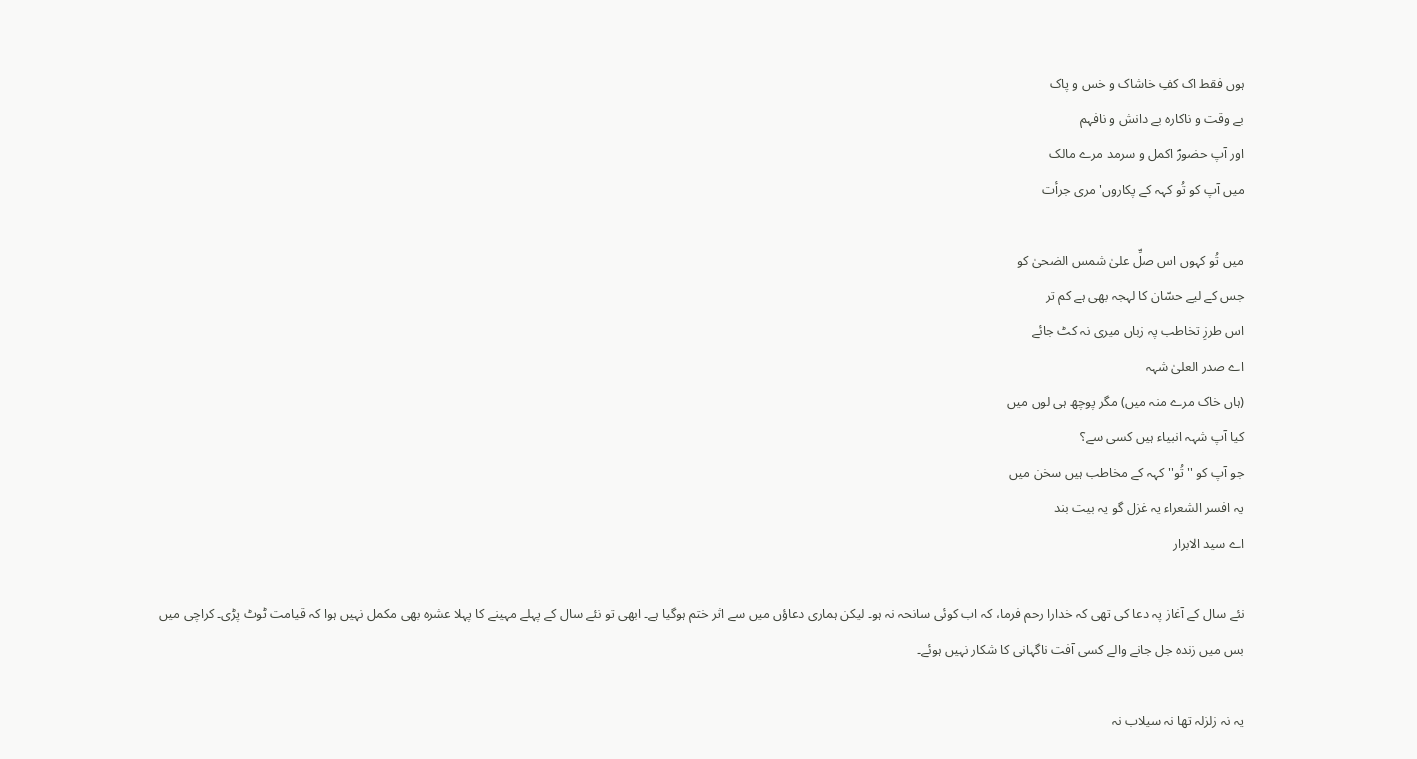ہوں فقط اک کفِ خاشاک و خس و پاک
بے وقت و ناکارہ بے دانش و نافہم
اور آپ حضورؐ اکمل و سرمد مرے مالک
میں آپ کو تُو کہہ کے پکاروں' مری جرأت

میں تُو کہوں اس صلِّ علیٰ شمس الضحیٰ کو
جس کے لیے حسّان کا لہجہ بھی ہے کم تر
اس طرزِ تخاطب پہ زباں میری نہ کٹ جائے
اے صدر العلیٰ شہہ
(ہاں خاک مرے منہ میں) مگر پوچھ ہی لوں میں
کیا آپ شہہ انبیاء ہیں کسی سے؟
جو آپ کو ''تُو'' کہہ کے مخاطب ہیں سخن میں
یہ افسر الشعراء یہ غزل گو یہ بیت بند
اے سید الابرار

نئے سال کے آغاز پہ دعا کی تھی کہ خدارا رحم فرما، کہ اب کوئی سانحہ نہ ہو۔ لیکن ہماری دعاؤں میں سے اثر ختم ہوگیا ہے۔ ابھی تو نئے سال کے پہلے مہینے کا پہلا عشرہ بھی مکمل نہیں ہوا کہ قیامت ٹوٹ پڑی۔ کراچی میں بس میں زندہ جل جانے والے کسی آفت ناگہانی کا شکار نہیں ہوئے۔

یہ نہ زلزلہ تھا نہ سیلاب نہ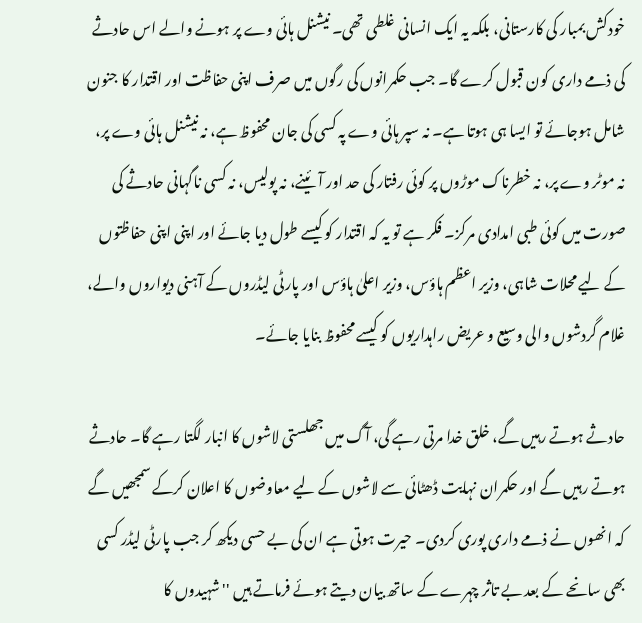خودکش بمبار کی کارستانی، بلکہ یہ ایک انسانی غلطی تھی۔ نیشنل ہائی وے پر ہونے والے اس حادثے کی ذمے داری کون قبول کرے گا۔ جب حکمرانوں کی رگوں میں صرف اپنی حفاظت اور اقتدار کا جنون شامل ہوجائے تو ایسا ہی ہوتا ہے۔ نہ سپر ہائی وے پہ کسی کی جان محفوظ ہے، نہ نیشنل ہائی وے پر، نہ موٹر وے پر، نہ خطرناک موڑوں پر کوئی رفتار کی حد اور آئینے، نہ پولیس، نہ کسی ناگہانی حادثے کی صورت میں کوئی طبی امدادی مرکز۔ فکر ہے تو یہ کہ اقتدار کو کیسے طول دیا جائے اور اپنی اپنی حفاظتوں کے لیے محلات شاہی، وزیر اعظم ہاؤس، وزیر اعلیٰ ہاؤس اور پارٹی لیڈروں کے آہنی دیواروں والے، غلام گردشوں والی وسیع و عریض راہداریوں کو کیسے محفوظ بنایا جائے۔

حادثے ہوتے رہیں گے، خلق خدا مرتی رہے گی، آگ میں جھلستی لاشوں کا انبار لگتا رہے گا۔ حادثے ہوتے رہیں گے اور حکمران نہایت ڈھٹائی سے لاشوں کے لیے معاوضوں کا اعلان کرکے سمجھیں گے کہ انھوں نے ذمے داری پوری کردی۔ حیرت ہوتی ہے ان کی بے حسی دیکھ کر جب پارٹی لیڈر کسی بھی سانحے کے بعد بے تاثر چہرے کے ساتھ بیان دیتے ہوئے فرماتے ہیں ''شہیدوں کا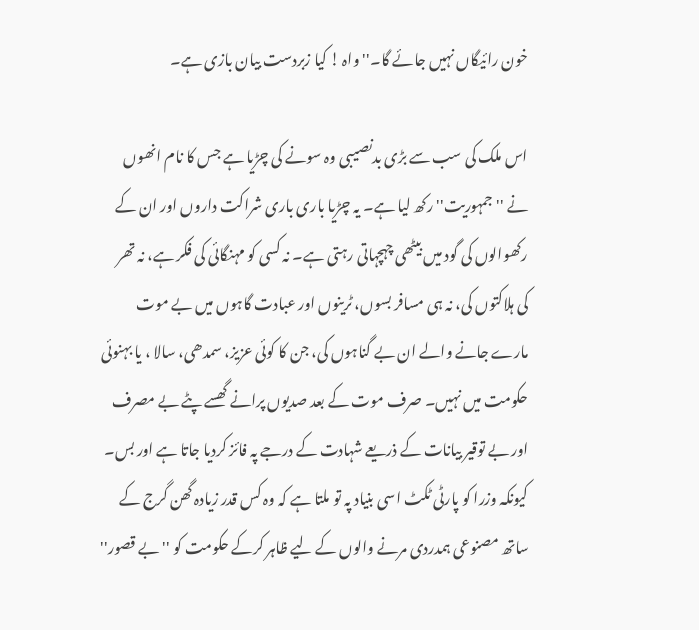خون رائیگاں نہیں جائے گا۔'' واہ ! کیا زبردست بیان بازی ہے۔

اس ملک کی سب سے بڑی بدنصیبی وہ سونے کی چڑیا ہے جس کا نام انھوں نے ''جمہوریت'' رکھ لیا ہے۔ یہ چڑیا باری باری شراکت داروں اور ان کے رکھوالوں کی گود میں بیٹھی چہچہاتی رہتی ہے۔ نہ کسی کو مہنگائی کی فکر ہے، نہ تھر کی ہلاکتوں کی، نہ ہی مسافر بسوں، ٹرینوں اور عبادت گاہوں میں بے موت مارے جانے والے ان بے گناہوں کی، جن کا کوئی عزیز، سمدھی، سالا ، یا بہنوئی حکومت میں نہیں۔ صرف موت کے بعد صدیوں پرانے گھسے پٹے بے مصرف اور بے توقیر بیانات کے ذریعے شہادت کے درجے پہ فائز کردیا جاتا ہے اور بس۔ کیونکہ وزرا کو پارٹی ٹکٹ اسی بنیاد پہ تو ملتا ہے کہ وہ کس قدر زیادہ گھن گرج کے ساتھ مصنوعی ہمدردی مرنے والوں کے لیے ظاہر کرکے حکومت کو ''بے قصور''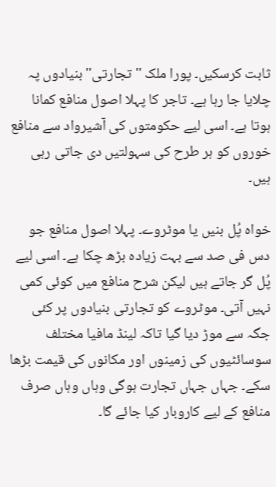ثابت کرسکیں۔ پورا ملک ''تجارتی'' بنیادوں پہ چلایا جا رہا ہے۔ تاجر کا پہلا اصول منافع کمانا ہوتا ہے۔ اسی لیے حکومتوں کی آشیرواد سے منافع خوروں کو ہر طرح کی سہولتیں دی جاتی رہی ہیں۔

خواہ پُل بنیں یا موٹروے۔ پہلا اصول منافع جو دس فی صد سے بہت زیادہ بڑھ چکا ہے۔ اسی لیے پُل گر جاتے ہیں لیکن شرح منافع میں کوئی کمی نہیں آتی۔ موٹروے کو تجارتی بنیادوں پر کئی جگہ سے موڑ دیا گیا تاکہ لینڈ مافیا مختلف سوسائٹیوں کی زمینوں اور مکانوں کی قیمت بڑھا سکے۔ جہاں جہاں تجارت ہوگی وہاں وہاں صرف منافع کے لیے کاروبار کیا جائے گا۔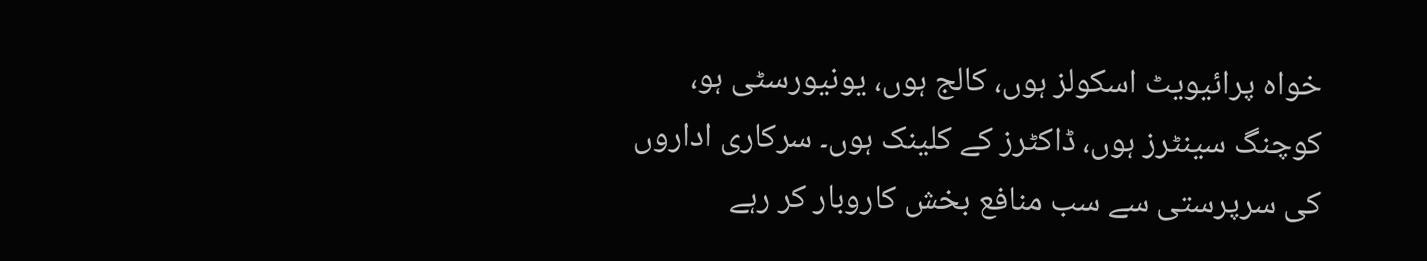خواہ پرائیویٹ اسکولز ہوں، کالج ہوں، یونیورسٹی ہو، کوچنگ سینٹرز ہوں، ڈاکٹرز کے کلینک ہوں۔ سرکاری اداروں کی سرپرستی سے سب منافع بخش کاروبار کر رہے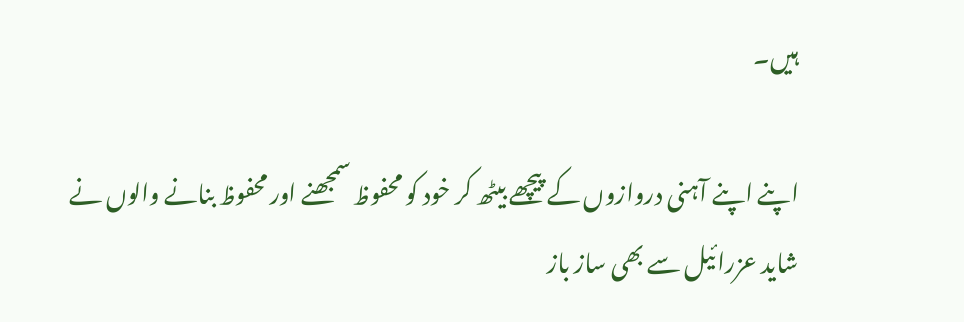ہیں۔

اپنے اپنے آہنی دروازوں کے پیچھے بیٹھ کر خود کو محفوظ سمجھنے اور محفوظ بنانے والوں نے شاید عزرائیل سے بھی ساز باز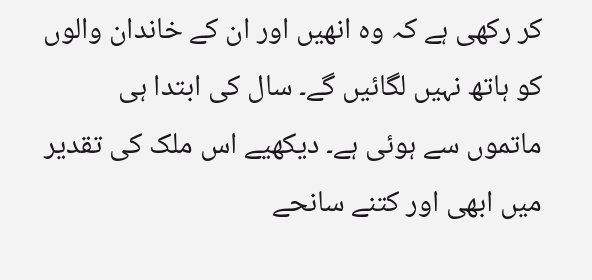کر رکھی ہے کہ وہ انھیں اور ان کے خاندان والوں کو ہاتھ نہیں لگائیں گے۔ سال کی ابتدا ہی ماتموں سے ہوئی ہے۔ دیکھیے اس ملک کی تقدیر میں ابھی اور کتنے سانحے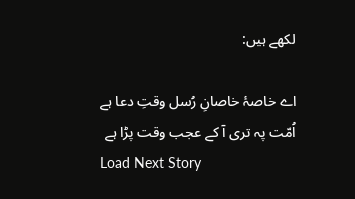لکھے ہیں:

اے خاصۂ خاصانِ رُسل وقتِ دعا ہے
اُمّت پہ تری آ کے عجب وقت پڑا ہے
Load Next Story